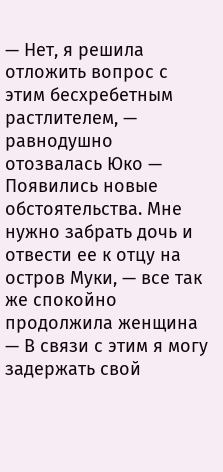— Нет, я решила отложить вопрос с этим бесхребетным растлителем, — равнодушно отозвалась Юко — Появились новые обстоятельства. Мне нужно забрать дочь и отвести ее к отцу на остров Муки, — все так же спокойно продолжила женщина — В связи с этим я могу задержать свой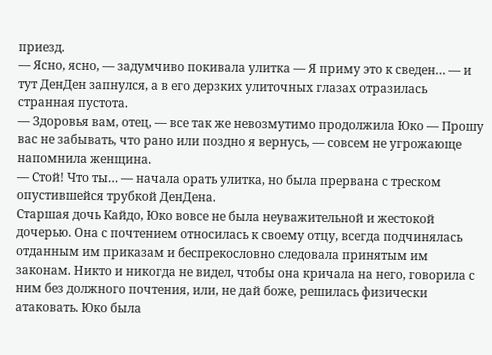приезд.
— Ясно, ясно, — задумчиво покивала улитка — Я приму это к сведен… — и тут ДенДен запнулся, а в его дерзких улиточных глазах отразилась странная пустота.
— Здоровья вам, отец, — все так же невозмутимо продолжила Юко — Прошу вас не забывать, что рано или поздно я вернусь, — совсем не угрожающе напомнила женщина.
— Стой! Что ты… — начала орать улитка, но была прервана с треском опустившейся трубкой ДенДена.
Старшая дочь Кайдо, Юко вовсе не была неуважительной и жестокой дочерью. Она с почтением относилась к своему отцу, всегда подчинялась отданным им приказам и беспрекословно следовала принятым им законам. Никто и никогда не видел, чтобы она кричала на него, говорила с ним без должного почтения, или, не дай боже, решилась физически атаковать. Юко была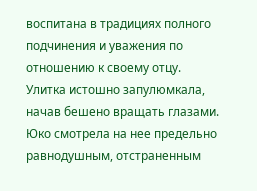воспитана в традициях полного подчинения и уважения по отношению к своему отцу.
Улитка истошно запулюмкала, начав бешено вращать глазами. Юко смотрела на нее предельно равнодушным, отстраненным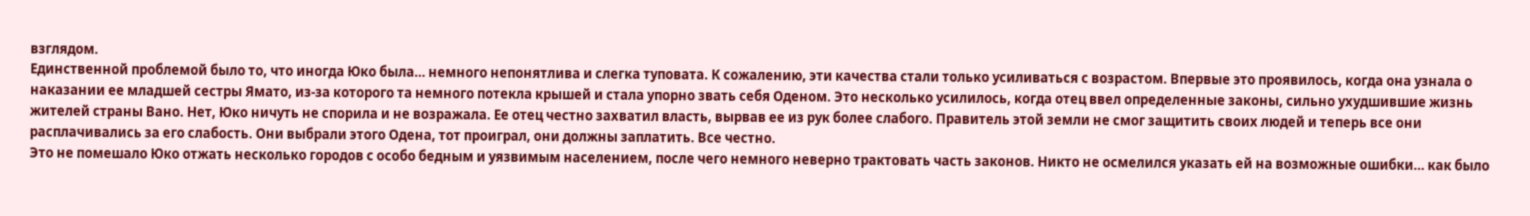взглядом.
Единственной проблемой было то, что иногда Юко была… немного непонятлива и слегка туповата. К сожалению, эти качества стали только усиливаться с возрастом. Впервые это проявилось, когда она узнала о наказании ее младшей сестры Ямато, из-за которого та немного потекла крышей и стала упорно звать себя Оденом. Это несколько усилилось, когда отец ввел определенные законы, сильно ухудшившие жизнь жителей страны Вано. Нет, Юко ничуть не спорила и не возражала. Ее отец честно захватил власть, вырвав ее из рук более слабого. Правитель этой земли не смог защитить своих людей и теперь все они расплачивались за его слабость. Они выбрали этого Одена, тот проиграл, они должны заплатить. Все честно.
Это не помешало Юко отжать несколько городов с особо бедным и уязвимым населением, после чего немного неверно трактовать часть законов. Никто не осмелился указать ей на возможные ошибки… как было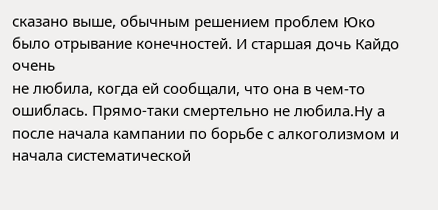сказано выше, обычным решением проблем Юко было отрывание конечностей. И старшая дочь Кайдо очень
не любила, когда ей сообщали, что она в чем-то ошиблась. Прямо-таки смертельно не любила.Ну а после начала кампании по борьбе с алкоголизмом и начала систематической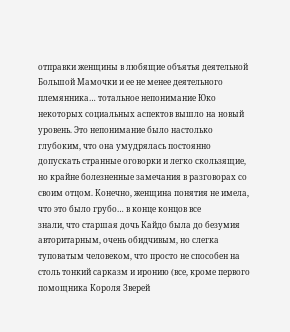отправки женщины в любящие объятья деятельной Большой Мамочки и ее не менее деятельного племянника… тотальное непонимание Юко некоторых социальных аспектов вышло на новый уровень. Это непонимание было настолько глубоким, что она умудрялась постоянно допускать странные оговорки и легко скользящие, но крайне болезненные замечания в разговорах со своим отцом. Конечно, женщина понятия не имела, что это было грубо… в конце концов все
знали, что старшая дочь Кайдо была до безумия авторитарным, очень обидчивым, но слегка туповатым человеком, что просто не способен на столь тонкий сарказм и иронию (все, кроме первого помощника Короля Зверей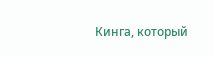Кинга, который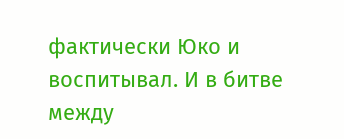фактически Юко и воспитывал. И в битве между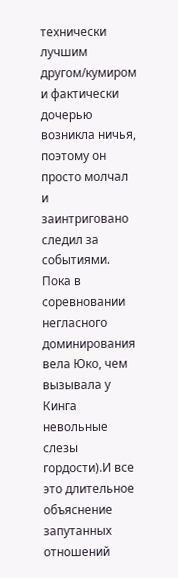технически лучшим другом/кумиром и фактически дочерью возникла ничья, поэтому он просто молчал и заинтриговано следил за событиями. Пока в соревновании негласного доминирования вела Юко, чем вызывала у Кинга невольные слезы гордости).И все это длительное объяснение запутанных отношений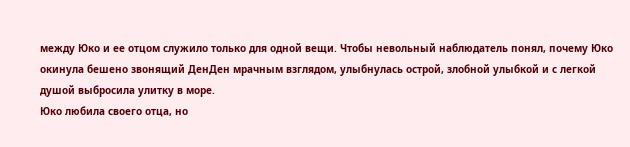между Юко и ее отцом служило только для одной вещи. Чтобы невольный наблюдатель понял, почему Юко окинула бешено звонящий ДенДен мрачным взглядом, улыбнулась острой, злобной улыбкой и с легкой душой выбросила улитку в море.
Юко любила своего отца, но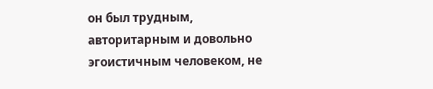он был трудным, авторитарным и довольно эгоистичным человеком, не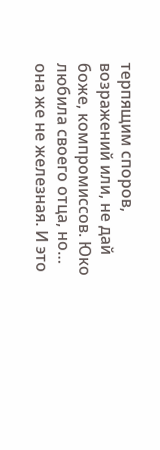терпящим споров, возражений или, не дай боже, компромиссов. Юко любила своего отца, но… она же не железная. И это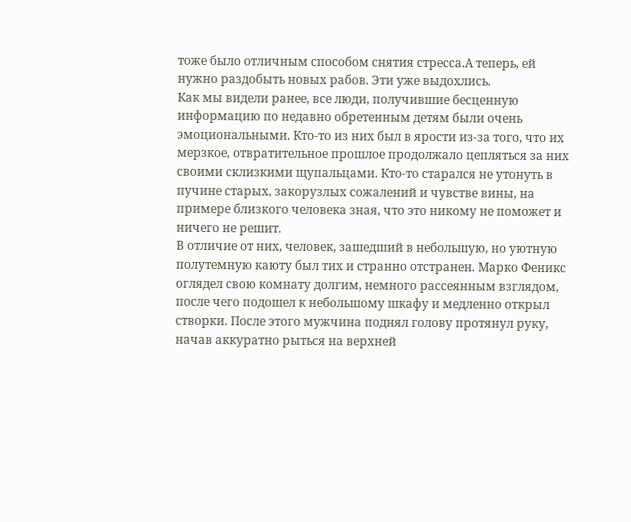тоже было отличным способом снятия стресса.А теперь, ей нужно раздобыть новых рабов. Эти уже выдохлись.
Как мы видели ранее, все люди, получившие бесценную информацию по недавно обретенным детям были очень эмоциональными. Кто-то из них был в ярости из-за того, что их мерзкое, отвратительное прошлое продолжало цепляться за них своими склизкими щупальцами. Кто-то старался не утонуть в пучине старых, закорузлых сожалений и чувстве вины, на примере близкого человека зная, что это никому не поможет и ничего не решит.
В отличие от них, человек, зашедший в небольшую, но уютную полутемную каюту был тих и странно отстранен. Марко Феникс оглядел свою комнату долгим, немного рассеянным взглядом, после чего подошел к небольшому шкафу и медленно открыл створки. После этого мужчина поднял голову протянул руку, начав аккуратно рыться на верхней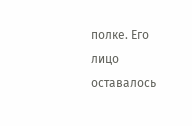полке. Его лицо оставалось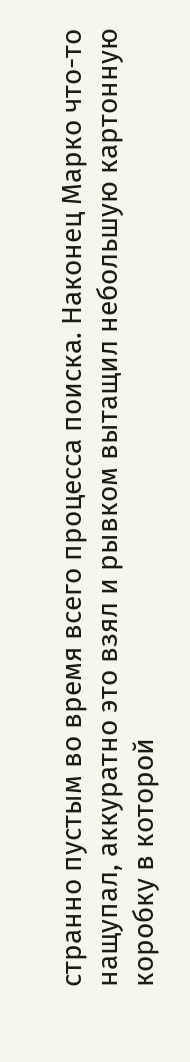странно пустым во время всего процесса поиска. Наконец Марко что-то нащупал, аккуратно это взял и рывком вытащил небольшую картонную коробку в которой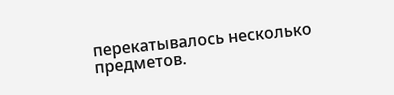перекатывалось несколько предметов.